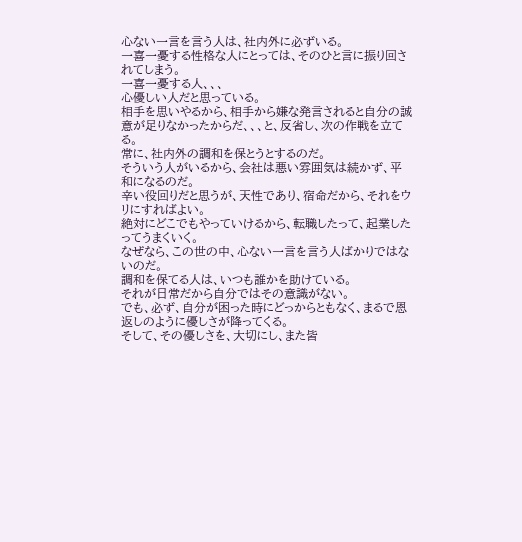心ない一言を言う人は、社内外に必ずいる。
一喜一憂する性格な人にとっては、そのひと言に振り回されてしまう。
一喜一憂する人、、、
心優しい人だと思っている。
相手を思いやるから、相手から嫌な発言されると自分の誠意が足りなかったからだ、、、と、反省し、次の作戦を立てる。
常に、社内外の調和を保とうとするのだ。
そういう人がいるから、会社は悪い雰囲気は続かず、平和になるのだ。
辛い役回りだと思うが、天性であり、宿命だから、それをウリにすればよい。
絶対にどこでもやっていけるから、転職したって、起業したってうまくいく。
なぜなら、この世の中、心ない一言を言う人ばかりではないのだ。
調和を保てる人は、いつも誰かを助けている。
それが日常だから自分ではその意識がない。
でも、必ず、自分が困った時にどっからともなく、まるで恩返しのように優しさが降ってくる。
そして、その優しさを、大切にし、また皆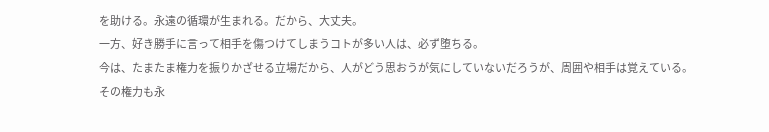を助ける。永遠の循環が生まれる。だから、大丈夫。
一方、好き勝手に言って相手を傷つけてしまうコトが多い人は、必ず堕ちる。
今は、たまたま権力を振りかざせる立場だから、人がどう思おうが気にしていないだろうが、周囲や相手は覚えている。
その権力も永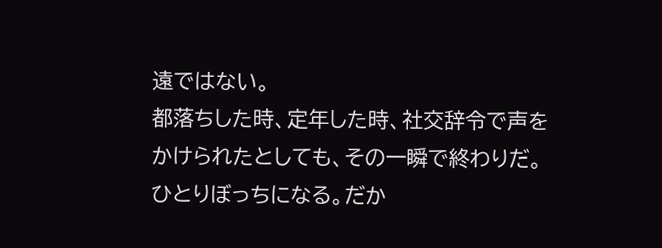遠ではない。
都落ちした時、定年した時、社交辞令で声をかけられたとしても、その一瞬で終わりだ。
ひとりぼっちになる。だか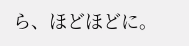ら、ほどほどに。